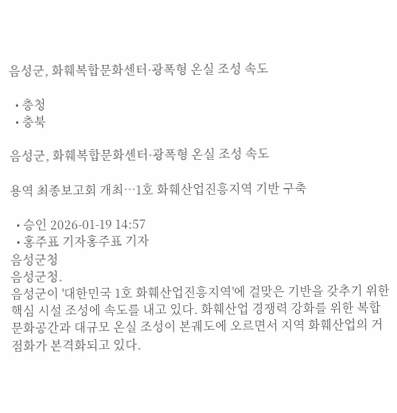음성군, 화훼복합문화센터·광폭형 온실 조성 속도

  • 충청
  • 충북

음성군, 화훼복합문화센터·광폭형 온실 조성 속도

용역 최종보고회 개최…1호 화훼산업진흥지역 기반 구축

  • 승인 2026-01-19 14:57
  • 홍주표 기자홍주표 기자
음성군청
음성군청.
음성군이 '대한민국 1호 화훼산업진흥지역'에 걸맞은 기반을 갖추기 위한 핵심 시설 조성에 속도를 내고 있다. 화훼산업 경쟁력 강화를 위한 복합문화공간과 대규모 온실 조성이 본궤도에 오르면서 지역 화훼산업의 거점화가 본격화되고 있다.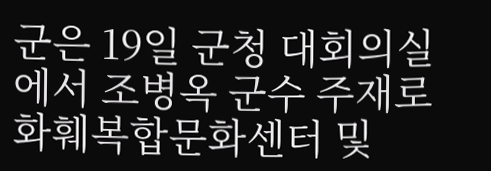군은 19일 군청 대회의실에서 조병옥 군수 주재로 화훼복합문화센터 및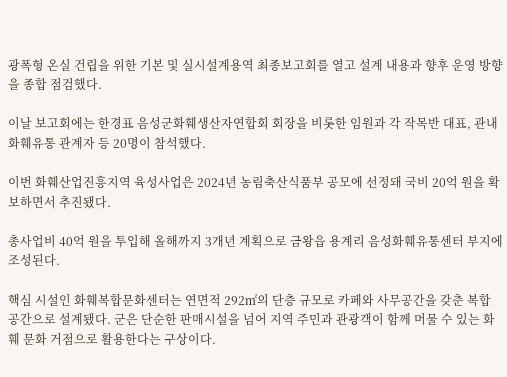광폭형 온실 건립을 위한 기본 및 실시설계용역 최종보고회를 열고 설계 내용과 향후 운영 방향을 종합 점검했다.

이날 보고회에는 한경표 음성군화훼생산자연합회 회장을 비롯한 임원과 각 작목반 대표, 관내 화훼유통 관계자 등 20명이 참석했다.

이번 화훼산업진흥지역 육성사업은 2024년 농림축산식품부 공모에 선정돼 국비 20억 원을 확보하면서 추진됐다.

총사업비 40억 원을 투입해 올해까지 3개년 계획으로 금왕읍 용계리 음성화훼유통센터 부지에 조성된다.

핵심 시설인 화훼복합문화센터는 연면적 292㎡의 단층 규모로 카페와 사무공간을 갖춘 복합 공간으로 설계됐다. 군은 단순한 판매시설을 넘어 지역 주민과 관광객이 함께 머물 수 있는 화훼 문화 거점으로 활용한다는 구상이다.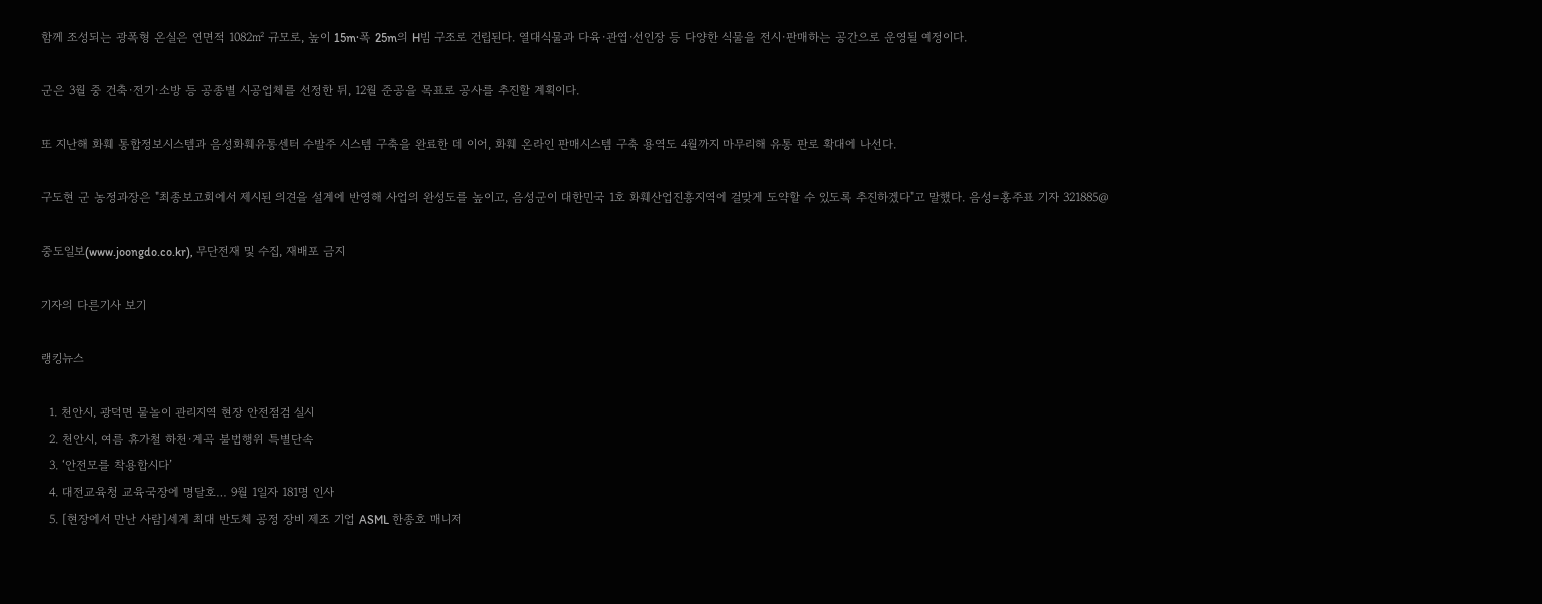함께 조성되는 광폭형 온실은 연면적 1082㎡ 규모로, 높이 15m·폭 25m의 H빔 구조로 건립된다. 열대식물과 다육·관엽·선인장 등 다양한 식물을 전시·판매하는 공간으로 운영될 예정이다.

군은 3월 중 건축·전기·소방 등 공종별 시공업체를 선정한 뒤, 12월 준공을 목표로 공사를 추진할 계획이다.

또 지난해 화훼 통합정보시스템과 음성화훼유통센터 수발주 시스템 구축을 완료한 데 이어, 화훼 온라인 판매시스템 구축 용역도 4월까지 마무리해 유통 판로 확대에 나선다.

구도현 군 농정과장은 "최종보고회에서 제시된 의견을 설계에 반영해 사업의 완성도를 높이고, 음성군이 대한민국 1호 화훼산업진흥지역에 걸맞게 도약할 수 있도록 추진하겠다"고 말했다. 음성=홍주표 기자 321885@

중도일보(www.joongdo.co.kr), 무단전재 및 수집, 재배포 금지

기자의 다른기사 보기

랭킹뉴스

  1. 천안시, 광덕면 물놀이 관리지역 현장 안전점검 실시
  2. 천안시, 여름 휴가철 하천·계곡 불법행위 특별단속
  3. ‘안전모를 착용합시다’
  4. 대전교육청 교육국장에 명달호… 9월 1일자 181명 인사
  5. [현장에서 만난 사람]세계 최대 반도체 공정 장비 제조 기업 ASML 한종호 매니저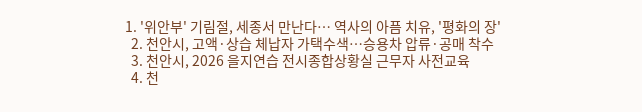1. '위안부' 기림절, 세종서 만난다… 역사의 아픔 치유, '평화의 장'
  2. 천안시, 고액·상습 체납자 가택수색…승용차 압류·공매 착수
  3. 천안시, 2026 을지연습 전시종합상황실 근무자 사전교육
  4. 천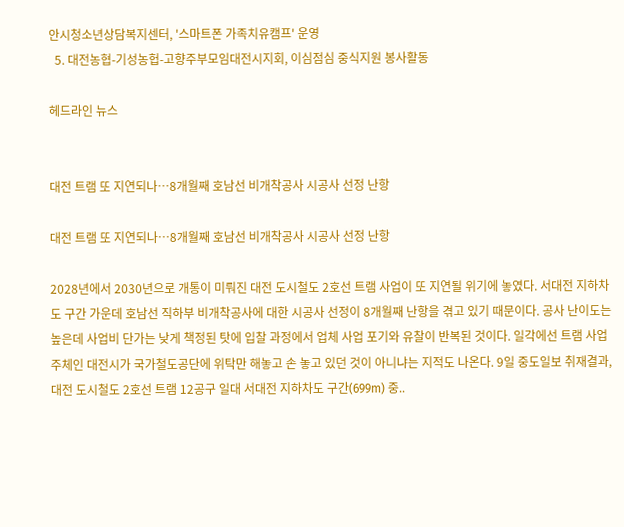안시청소년상담복지센터, '스마트폰 가족치유캠프' 운영
  5. 대전농협-기성농헙-고향주부모임대전시지회, 이심점심 중식지원 봉사활동

헤드라인 뉴스


대전 트램 또 지연되나…8개월째 호남선 비개착공사 시공사 선정 난항

대전 트램 또 지연되나…8개월째 호남선 비개착공사 시공사 선정 난항

2028년에서 2030년으로 개통이 미뤄진 대전 도시철도 2호선 트램 사업이 또 지연될 위기에 놓였다. 서대전 지하차도 구간 가운데 호남선 직하부 비개착공사에 대한 시공사 선정이 8개월째 난항을 겪고 있기 때문이다. 공사 난이도는 높은데 사업비 단가는 낮게 책정된 탓에 입찰 과정에서 업체 사업 포기와 유찰이 반복된 것이다. 일각에선 트램 사업 주체인 대전시가 국가철도공단에 위탁만 해놓고 손 놓고 있던 것이 아니냐는 지적도 나온다. 9일 중도일보 취재결과, 대전 도시철도 2호선 트램 12공구 일대 서대전 지하차도 구간(699m) 중..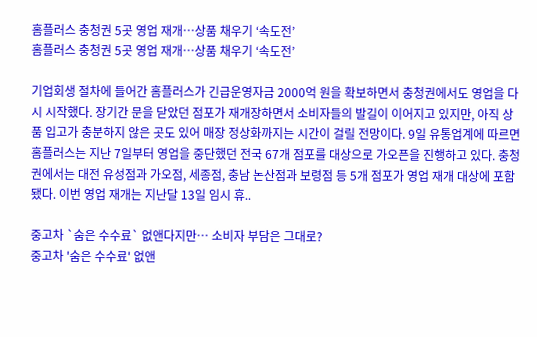홈플러스 충청권 5곳 영업 재개…상품 채우기 ‘속도전’
홈플러스 충청권 5곳 영업 재개…상품 채우기 ‘속도전’

기업회생 절차에 들어간 홈플러스가 긴급운영자금 2000억 원을 확보하면서 충청권에서도 영업을 다시 시작했다. 장기간 문을 닫았던 점포가 재개장하면서 소비자들의 발길이 이어지고 있지만, 아직 상품 입고가 충분하지 않은 곳도 있어 매장 정상화까지는 시간이 걸릴 전망이다. 9일 유통업계에 따르면 홈플러스는 지난 7일부터 영업을 중단했던 전국 67개 점포를 대상으로 가오픈을 진행하고 있다. 충청권에서는 대전 유성점과 가오점, 세종점, 충남 논산점과 보령점 등 5개 점포가 영업 재개 대상에 포함됐다. 이번 영업 재개는 지난달 13일 임시 휴..

중고차 `숨은 수수료` 없앤다지만… 소비자 부담은 그대로?
중고차 '숨은 수수료' 없앤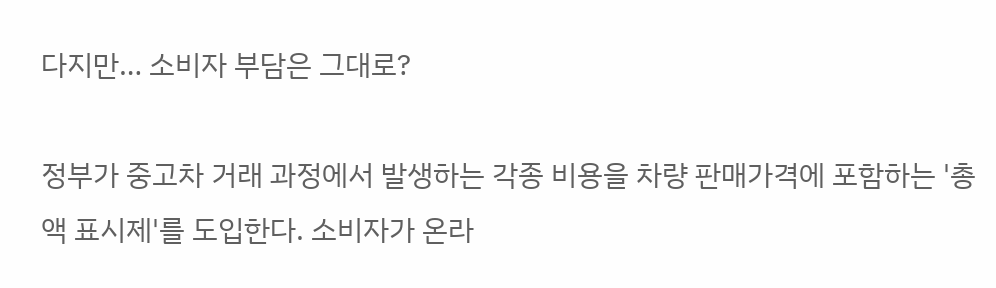다지만… 소비자 부담은 그대로?

정부가 중고차 거래 과정에서 발생하는 각종 비용을 차량 판매가격에 포함하는 '총액 표시제'를 도입한다. 소비자가 온라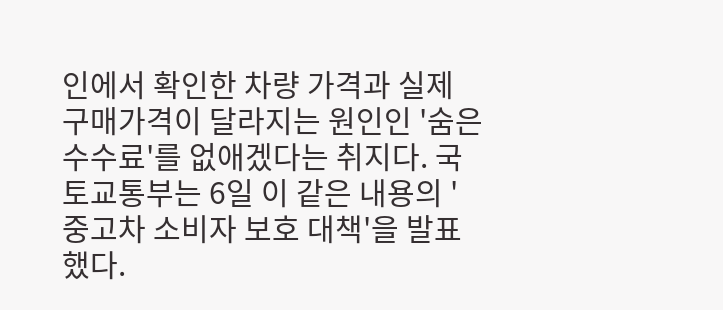인에서 확인한 차량 가격과 실제 구매가격이 달라지는 원인인 '숨은 수수료'를 없애겠다는 취지다. 국토교통부는 6일 이 같은 내용의 '중고차 소비자 보호 대책'을 발표했다.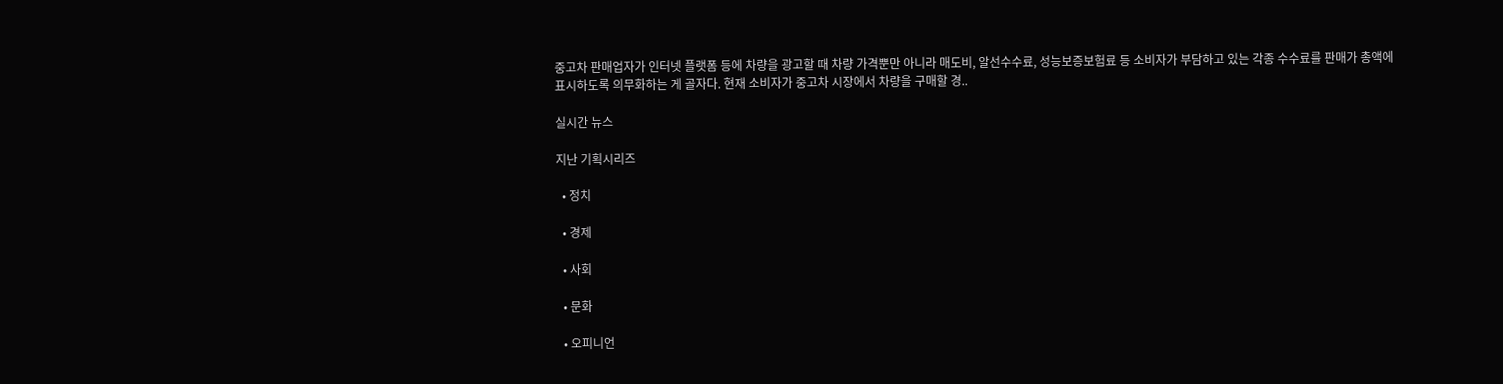중고차 판매업자가 인터넷 플랫폼 등에 차량을 광고할 때 차량 가격뿐만 아니라 매도비, 알선수수료, 성능보증보험료 등 소비자가 부담하고 있는 각종 수수료를 판매가 총액에 표시하도록 의무화하는 게 골자다. 현재 소비자가 중고차 시장에서 차량을 구매할 경..

실시간 뉴스

지난 기획시리즈

  • 정치

  • 경제

  • 사회

  • 문화

  • 오피니언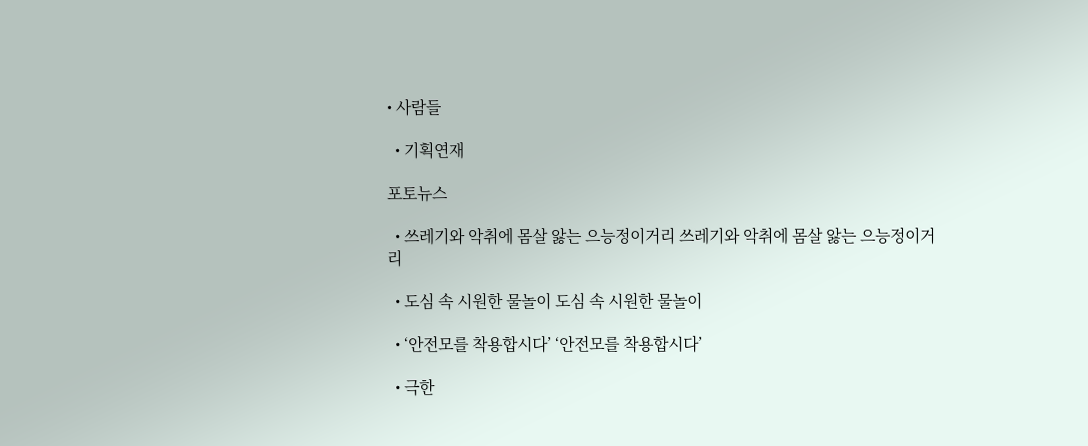• 사람들

  • 기획연재

포토뉴스

  • 쓰레기와 악취에 몸살 앓는 으능정이거리 쓰레기와 악취에 몸살 앓는 으능정이거리

  • 도심 속 시원한 물놀이 도심 속 시원한 물놀이

  • ‘안전모를 착용합시다’ ‘안전모를 착용합시다’

  • 극한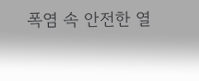폭염 속 안전한 열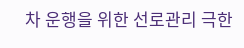차 운행을 위한 선로관리 극한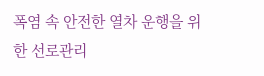폭염 속 안전한 열차 운행을 위한 선로관리